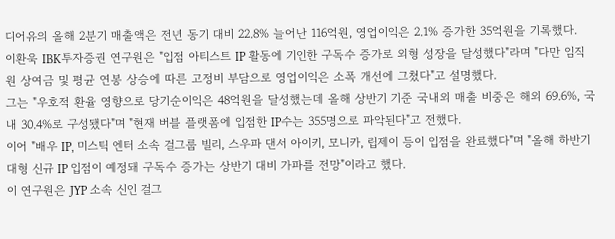디어유의 올해 2분기 매출액은 전년 동기 대비 22.8% 늘어난 116억원, 영업이익은 2.1% 증가한 35억원을 기록했다.
이환욱 IBK투자증권 연구원은 "입점 아티스트 IP 활동에 기인한 구독수 증가로 외형 성장을 달성했다"라며 "다만 임직원 상여금 및 평균 연봉 상승에 따른 고정비 부담으로 영업이익은 소폭 개선에 그쳤다"고 설명했다.
그는 "우호적 환율 영향으로 당기순이익은 48억원을 달성했는데 올해 상반기 기준 국내외 매출 비중은 해외 69.6%, 국내 30.4%로 구성됐다"며 "현재 버블 플랫폼에 입점한 IP수는 355명으로 파악된다"고 전했다.
이어 "배우 IP, 미스틱 엔터 소속 걸그룹 빌리, 스우파 댄서 아이키, 모니카, 립제이 등이 입점을 완료했다"며 "올해 하반기 대형 신규 IP 입점이 예정돼 구독수 증가는 상반기 대비 가파를 전망"이라고 했다.
이 연구원은 JYP 소속 신인 걸그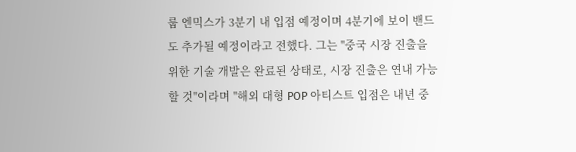룹 엔믹스가 3분기 내 입점 예정이며 4분기에 보이 밴드도 추가될 예정이라고 전했다. 그는 "중국 시장 진출을 위한 기술 개발은 완료된 상태로, 시장 진출은 연내 가능할 것"이라며 "해외 대형 POP 아티스트 입점은 내년 중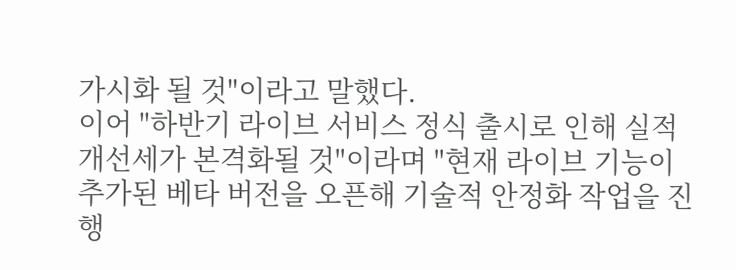가시화 될 것"이라고 말했다.
이어 "하반기 라이브 서비스 정식 출시로 인해 실적 개선세가 본격화될 것"이라며 "현재 라이브 기능이 추가된 베타 버전을 오픈해 기술적 안정화 작업을 진행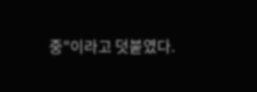중"이라고 덧붙였다.